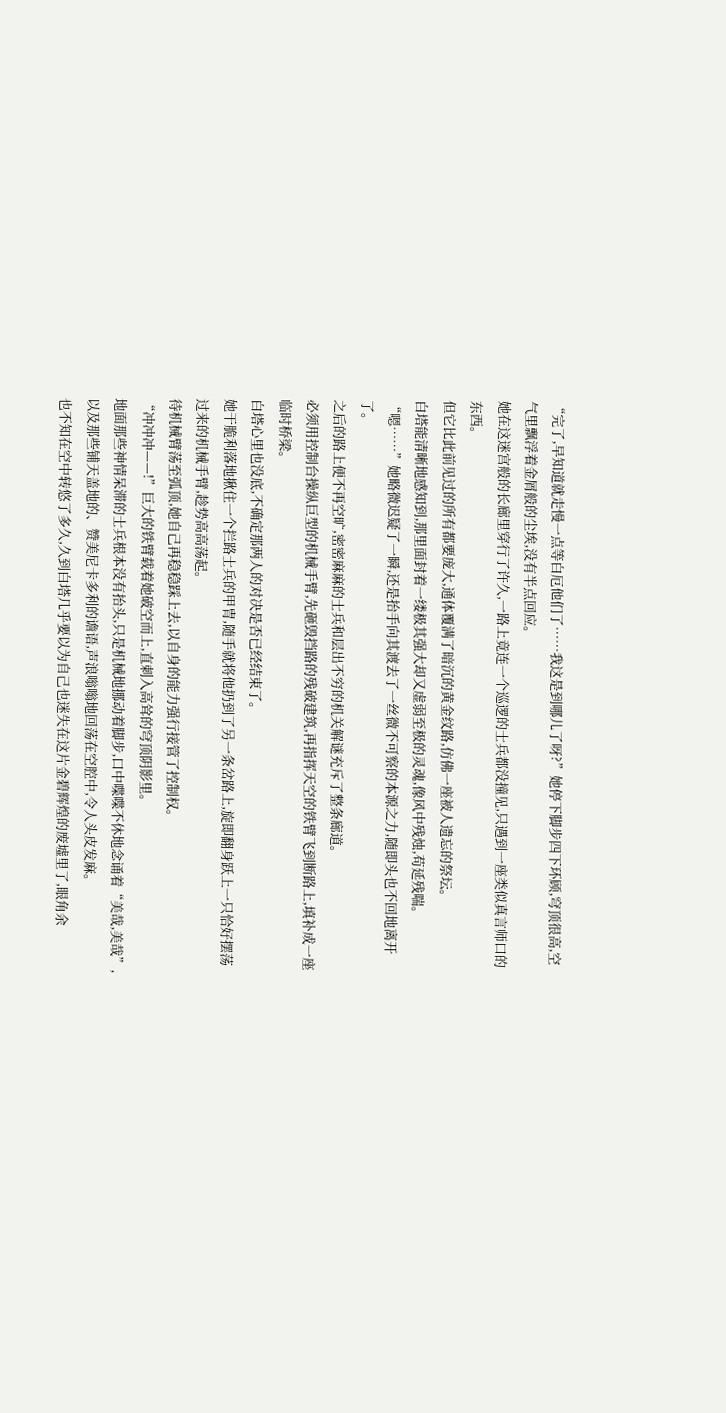“完了,早知道就走慢一点等白厄他们了……我这是到哪儿了呀?”她停下脚步四下环顾,穹顶很高,空气里飘浮着金屑般的尘埃,没有半点回应。
她在这迷宫般的长廊里穿行了许久,一路上竟连一个巡逻的士兵都没撞见,只遇到一座类似真言师口的东西。
但它比此前见过的所有都要庞大,通体覆满了暗沉的黄金纹路,仿佛一座被人遗忘的祭坛。
白塔能清晰地感知到,那里面封着一缕极其强大却又虚弱至极的灵魂,像风中残烛,苟延残喘。
“嗯……”她略微迟疑了一瞬,还是抬手向其渡去了一丝微不可察的本源之力,随即头也不回地离开了。
之后的路上便不再空旷,密密麻麻的士兵和层出不穷的机关解谜充斥了整条廊道。
必须用控制台操纵巨型的机械手臂,先砸毁挡路的残破建筑,再指挥天空的铁臂飞到断路上,填补成一座临时桥梁。
白塔心里也没底,不确定那两人的对决是否已经结束了。
她干脆利落地揪住一个拦路士兵的甲胄,随手就将他扔到了另一条岔路上,旋即翻身跃上一只恰好摆荡过来的机械手臂,趁势高高荡起。
待机械臂荡至弧顶,她自己再稳稳踩上去,以自身的能力强行接管了控制权。
“冲冲冲——!”巨大的铁臂载着她破空而上,直刺入高耸的穹顶阴影里。
地面那些神情呆滞的士兵根本没有抬头,只是机械地挪动着脚步,口中喋喋不休地念诵着“美哉,美哉”,以及那些铺天盖地的、赞美尼卡多利的谵语,声浪嗡嗡地回荡在空腔中,令人头皮发麻。
也不知在空中转悠了多久,久到白塔几乎要以为自己也迷失在这片金碧辉煌的废墟里了,眼角余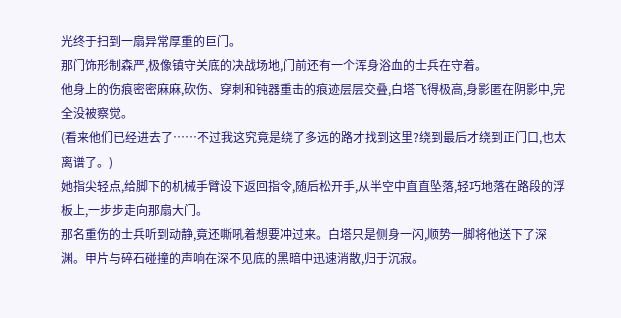光终于扫到一扇异常厚重的巨门。
那门饰形制森严,极像镇守关底的决战场地,门前还有一个浑身浴血的士兵在守着。
他身上的伤痕密密麻麻,砍伤、穿刺和钝器重击的痕迹层层交叠,白塔飞得极高,身影匿在阴影中,完全没被察觉。
(看来他们已经进去了……不过我这究竟是绕了多远的路才找到这里?绕到最后才绕到正门口,也太离谱了。)
她指尖轻点,给脚下的机械手臂设下返回指令,随后松开手,从半空中直直坠落,轻巧地落在路段的浮板上,一步步走向那扇大门。
那名重伤的士兵听到动静,竟还嘶吼着想要冲过来。白塔只是侧身一闪,顺势一脚将他送下了深渊。甲片与碎石碰撞的声响在深不见底的黑暗中迅速消散,归于沉寂。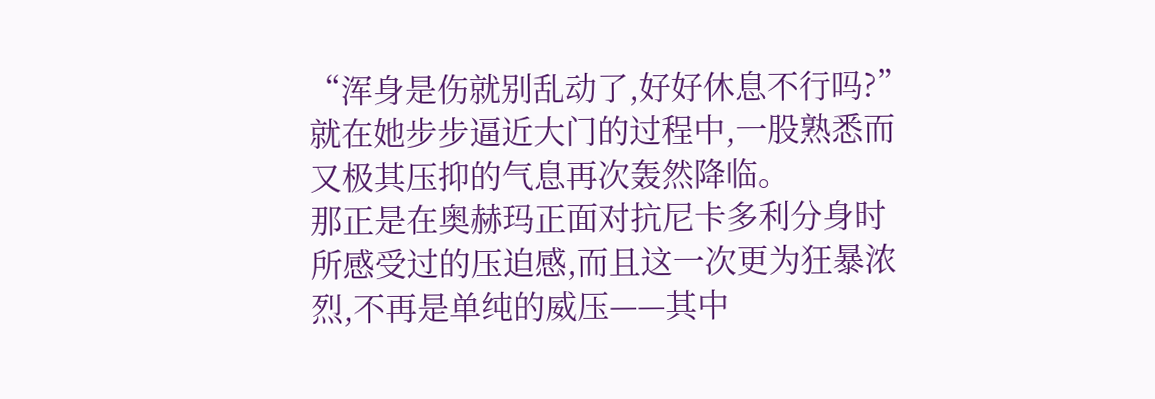“浑身是伤就别乱动了,好好休息不行吗?”
就在她步步逼近大门的过程中,一股熟悉而又极其压抑的气息再次轰然降临。
那正是在奥赫玛正面对抗尼卡多利分身时所感受过的压迫感,而且这一次更为狂暴浓烈,不再是单纯的威压——其中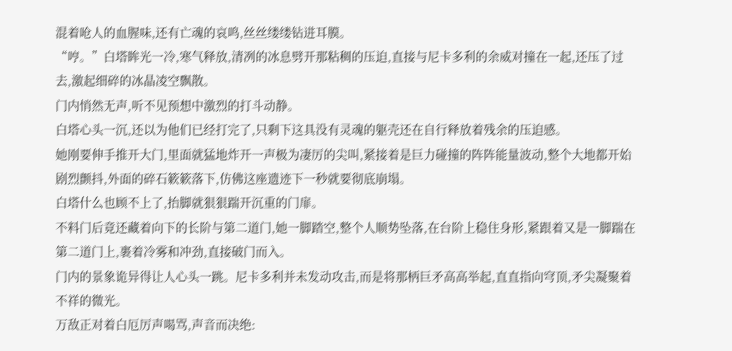混着呛人的血腥味,还有亡魂的哀鸣,丝丝缕缕钻进耳膜。
“哼。”白塔眸光一冷,寒气释放,清冽的冰息劈开那粘稠的压迫,直接与尼卡多利的余威对撞在一起,还压了过去,激起细碎的冰晶凌空飘散。
门内悄然无声,听不见预想中激烈的打斗动静。
白塔心头一沉,还以为他们已经打完了,只剩下这具没有灵魂的躯壳还在自行释放着残余的压迫感。
她刚要伸手推开大门,里面就猛地炸开一声极为凄厉的尖叫,紧接着是巨力碰撞的阵阵能量波动,整个大地都开始剧烈颤抖,外面的碎石簌簌落下,仿佛这座遗迹下一秒就要彻底崩塌。
白塔什么也顾不上了,抬脚就狠狠踹开沉重的门扉。
不料门后竟还藏着向下的长阶与第二道门,她一脚踏空,整个人顺势坠落,在台阶上稳住身形,紧跟着又是一脚踹在第二道门上,裹着冷雾和冲劲,直接破门而入。
门内的景象诡异得让人心头一跳。尼卡多利并未发动攻击,而是将那柄巨矛高高举起,直直指向穹顶,矛尖凝聚着不祥的微光。
万敌正对着白厄厉声喝骂,声音而决绝: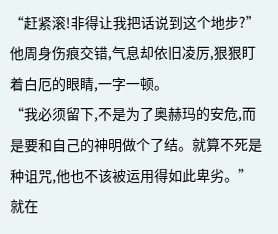“赶紧滚!非得让我把话说到这个地步?”
他周身伤痕交错,气息却依旧凌厉,狠狠盯着白厄的眼睛,一字一顿。
“我必须留下,不是为了奥赫玛的安危,而是要和自己的神明做个了结。就算不死是种诅咒,他也不该被运用得如此卑劣。”
就在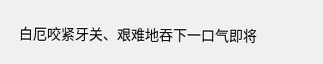白厄咬紧牙关、艰难地吞下一口气即将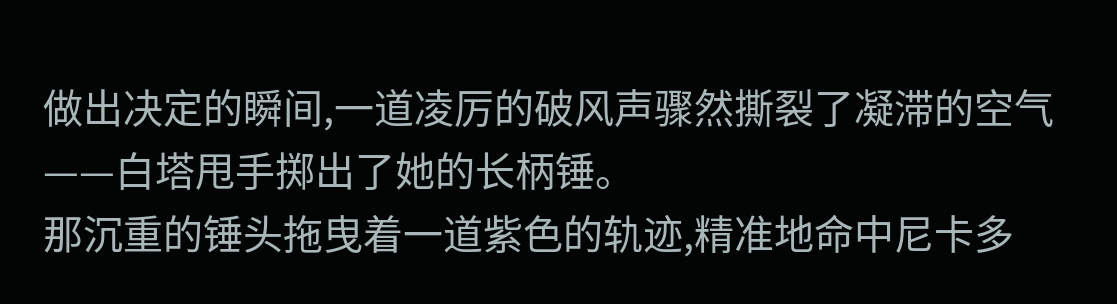做出决定的瞬间,一道凌厉的破风声骤然撕裂了凝滞的空气——白塔甩手掷出了她的长柄锤。
那沉重的锤头拖曳着一道紫色的轨迹,精准地命中尼卡多